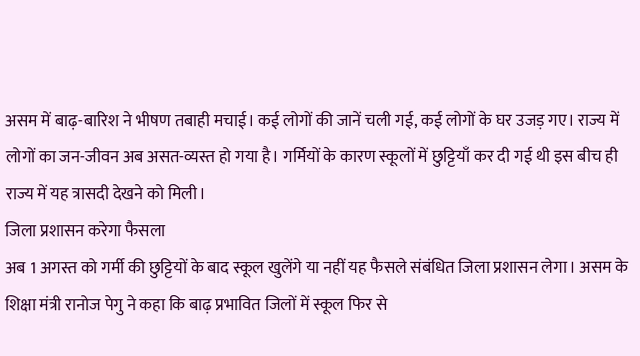असम में बाढ़-बारिश ने भीषण तबाही मचाई। कई लोगों की जानें चली गई, कई लोगों के घर उजड़ गए। राज्य में लोगों का जन-जीवन अब असत-व्यस्त हो गया है। गर्मियों के कारण स्कूलों में छुट्टियाँ कर दी गई थी इस बीच ही राज्य में यह त्रासदी देखने को मिली।
जिला प्रशासन करेगा फैसला
अब 1 अगस्त को गर्मी की छुट्टियों के बाद स्कूल खुलेंगे या नहीं यह फैसले संबंधित जिला प्रशासन लेगा। असम के शिक्षा मंत्री रानोज पेगु ने कहा कि बाढ़ प्रभावित जिलों में स्कूल फिर से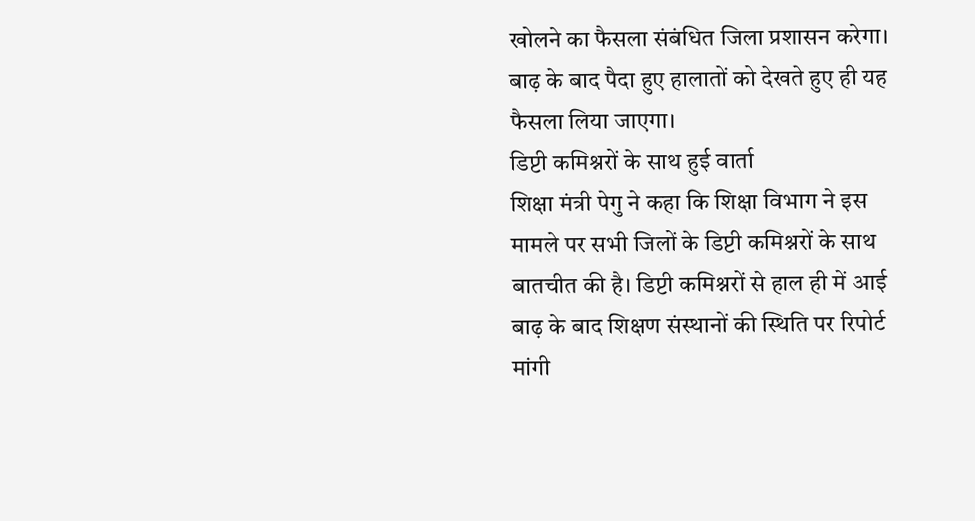खोलने का फैसला संबंधित जिला प्रशासन करेगा। बाढ़ के बाद पैदा हुए हालातों को देखते हुए ही यह फैसला लिया जाएगा।
डिप्टी कमिश्नरों के साथ हुई वार्ता
शिक्षा मंत्री पेगु ने कहा कि शिक्षा विभाग ने इस मामले पर सभी जिलों के डिप्टी कमिश्नरों के साथ बातचीत की है। डिप्टी कमिश्नरों से हाल ही में आई बाढ़ के बाद शिक्षण संस्थानों की स्थिति पर रिपोर्ट मांगी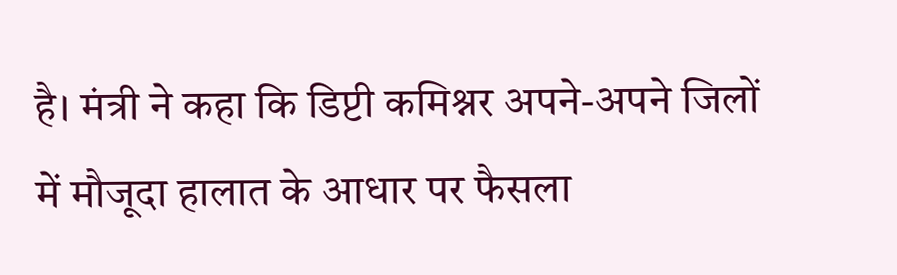है। मंत्री ने कहा कि डिप्टी कमिश्नर अपने-अपने जिलों में मौजूदा हालात के आधार पर फैसला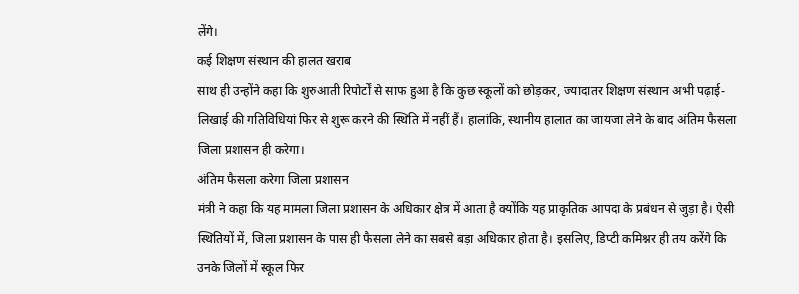लेंगे।
कई शिक्षण संस्थान की हालत खराब
साथ ही उन्होंने कहा कि शुरुआती रिपोर्टों से साफ हुआ है कि कुछ स्कूलों को छोड़कर, ज्यादातर शिक्षण संस्थान अभी पढ़ाई-लिखाई की गतिविधियां फिर से शुरू करने की स्थिति में नहीं हैं। हालांकि, स्थानीय हालात का जायजा लेने के बाद अंतिम फैसला जिला प्रशासन ही करेगा।
अंतिम फैसला करेगा जिला प्रशासन
मंत्री ने कहा कि यह मामला जिला प्रशासन के अधिकार क्षेत्र में आता है क्योंकि यह प्राकृतिक आपदा के प्रबंधन से जुड़ा है। ऐसी स्थितियों में, जिला प्रशासन के पास ही फैसला लेने का सबसे बड़ा अधिकार होता है। इसलिए, डिप्टी कमिश्नर ही तय करेंगे कि उनके जिलों में स्कूल फिर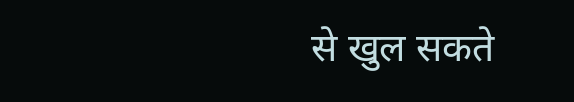से खुल सकते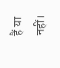हैं या नहीं।